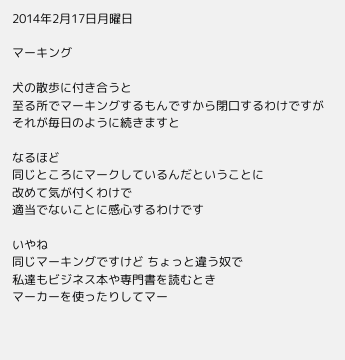2014年2月17日月曜日

マーキング

犬の散歩に付き合うと
至る所でマーキングするもんですから閉口するわけですが
それが毎日のように続きますと

なるほど
同じところにマークしているんだということに
改めて気が付くわけで
適当でないことに感心するわけです

いやね
同じマーキングですけど ちょっと違う奴で
私達もビジネス本や専門書を読むとき
マーカーを使ったりしてマー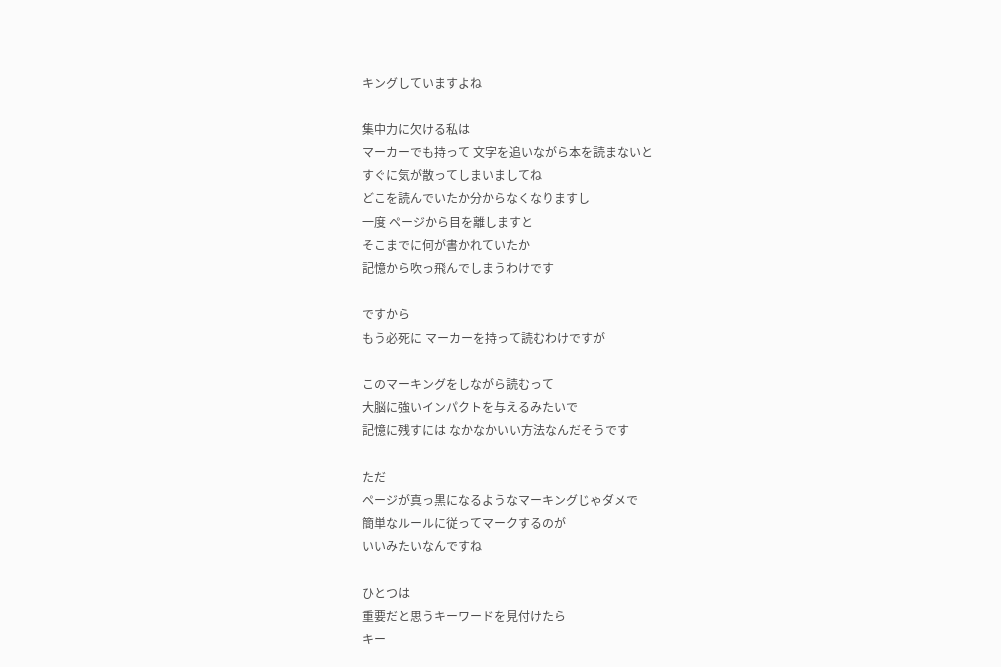キングしていますよね

集中力に欠ける私は
マーカーでも持って 文字を追いながら本を読まないと
すぐに気が散ってしまいましてね
どこを読んでいたか分からなくなりますし
一度 ページから目を離しますと
そこまでに何が書かれていたか
記憶から吹っ飛んでしまうわけです

ですから
もう必死に マーカーを持って読むわけですが

このマーキングをしながら読むって
大脳に強いインパクトを与えるみたいで
記憶に残すには なかなかいい方法なんだそうです

ただ
ページが真っ黒になるようなマーキングじゃダメで
簡単なルールに従ってマークするのが
いいみたいなんですね

ひとつは
重要だと思うキーワードを見付けたら
キー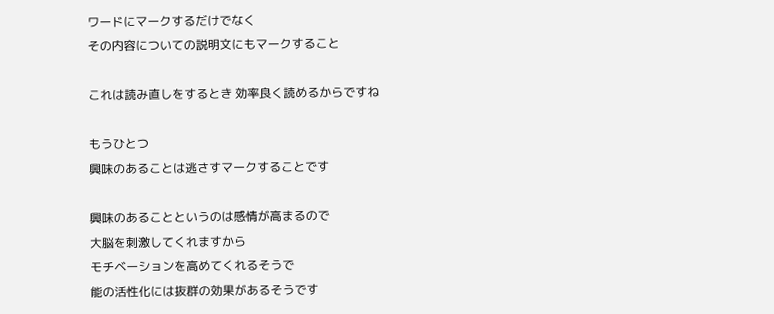ワードにマークするだけでなく
その内容についての説明文にもマークすること

これは読み直しをするとき 効率良く読めるからですね

もうひとつ
興味のあることは逃さすマークすることです

興味のあることというのは感情が高まるので
大脳を刺激してくれますから
モチベーションを高めてくれるそうで
能の活性化には抜群の効果があるそうです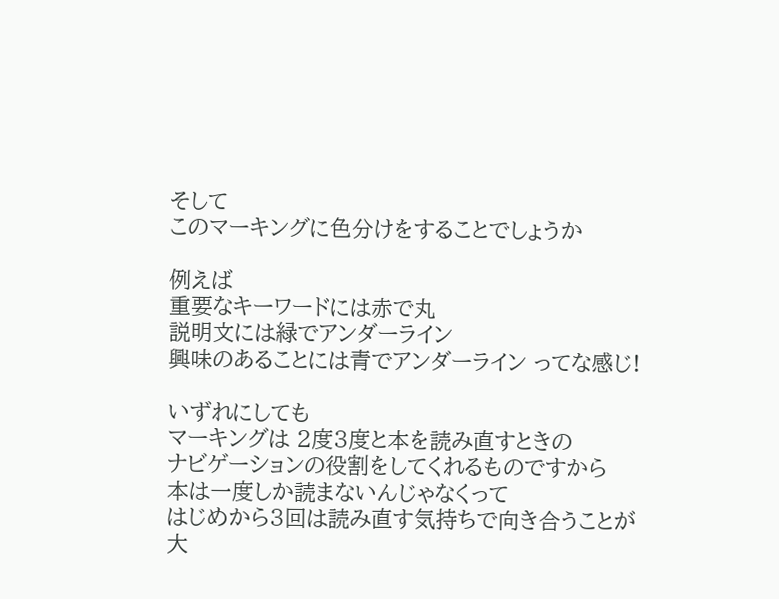そして
このマーキングに色分けをすることでしょうか

例えば
重要なキーワードには赤で丸
説明文には緑でアンダーライン
興味のあることには青でアンダーライン ってな感じ!

いずれにしても
マーキングは 2度3度と本を読み直すときの
ナビゲーションの役割をしてくれるものですから
本は一度しか読まないんじゃなくって
はじめから3回は読み直す気持ちで向き合うことが
大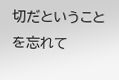切だということを忘れて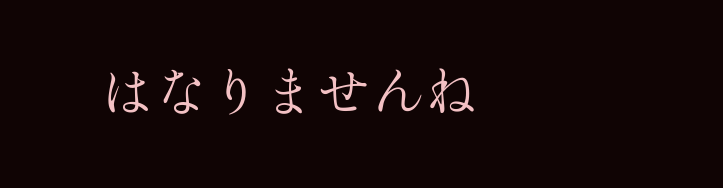はなりませんね